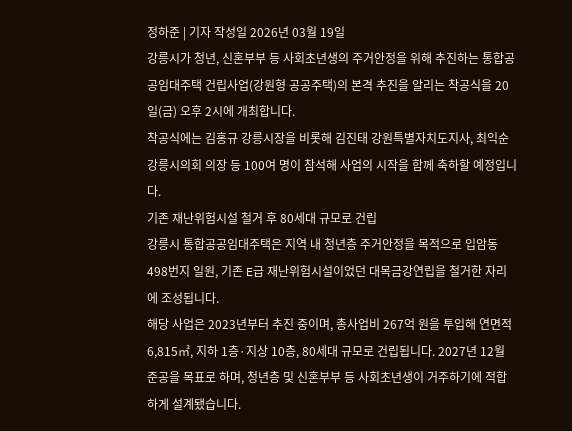정하준 | 기자 작성일 2026년 03월 19일
강릉시가 청년, 신혼부부 등 사회초년생의 주거안정을 위해 추진하는 통합공공임대주택 건립사업(강원형 공공주택)의 본격 추진을 알리는 착공식을 20일(금) 오후 2시에 개최합니다.
착공식에는 김홍규 강릉시장을 비롯해 김진태 강원특별자치도지사, 최익순 강릉시의회 의장 등 100여 명이 참석해 사업의 시작을 함께 축하할 예정입니다.
기존 재난위험시설 철거 후 80세대 규모로 건립
강릉시 통합공공임대주택은 지역 내 청년층 주거안정을 목적으로 입암동 498번지 일원, 기존 E급 재난위험시설이었던 대목금강연립을 철거한 자리에 조성됩니다.
해당 사업은 2023년부터 추진 중이며, 총사업비 267억 원을 투입해 연면적 6,815㎡, 지하 1층·지상 10층, 80세대 규모로 건립됩니다. 2027년 12월 준공을 목표로 하며, 청년층 및 신혼부부 등 사회초년생이 거주하기에 적합하게 설계됐습니다.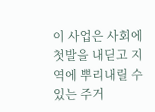이 사업은 사회에 첫발을 내딛고 지역에 뿌리내릴 수 있는 주거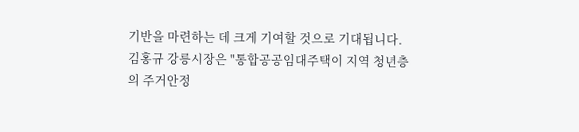기반을 마련하는 데 크게 기여할 것으로 기대됩니다.
김홍규 강릉시장은 "통합공공임대주택이 지역 청년층의 주거안정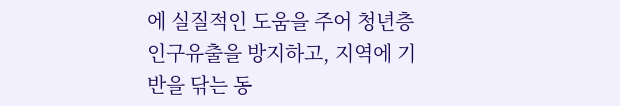에 실질적인 도움을 주어 청년층 인구유출을 방지하고, 지역에 기반을 닦는 동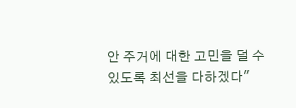안 주거에 대한 고민을 덜 수 있도록 최선을 다하겠다"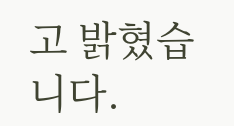고 밝혔습니다.